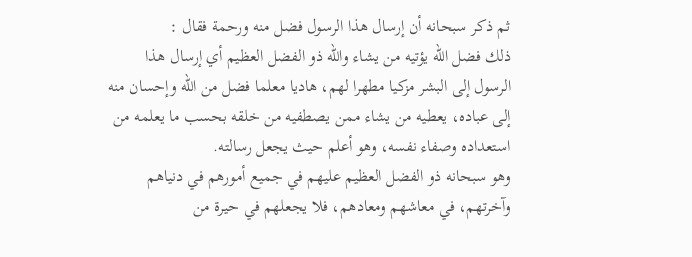ثم ذكر سبحانه أن إرسال هذا الرسول فضل منه ورحمة فقال :
ذلك فضل الله يؤتيه من يشاء والله ذو الفضل العظيم أي إرسال هذا الرسول إلى البشر مزكيا مطهرا لهم، هاديا معلما فضل من الله وإحسان منه إلى عباده، يعطيه من يشاء ممن يصطفيه من خلقه بحسب ما يعلمه من استعداده وصفاء نفسه، وهو أعلم حيث يجعل رسالته.
وهو سبحانه ذو الفضل العظيم عليهم في جميع أمورهم في دنياهم وآخرتهم، في معاشهم ومعادهم، فلا يجعلهم في حيرة من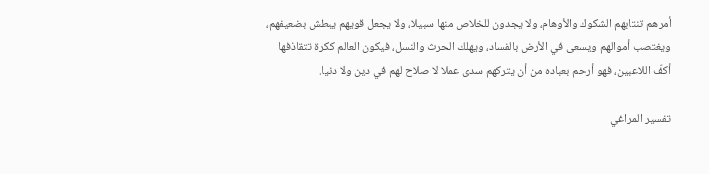أمرهم تنتابهم الشكوك والأوهام، ولا يجدون للخلاص منها سبيلا، ولا يجعل قويهم يبطش بضعيفهم، ويغتصب أموالهم ويسعى في الأرض بالفساد، ويهلك الحرث والنسل، فيكون العالم ككرة تتقاذفها أكفّ اللاعبين، فهو أرحم بعباده من أن يتركهم سدى عملا لا صلاح لهم في دين ولا دنيا.

تفسير المراغي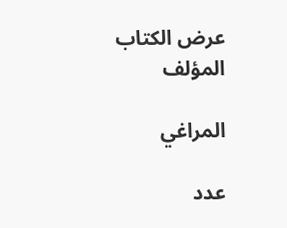عرض الكتاب
المؤلف

المراغي

عدد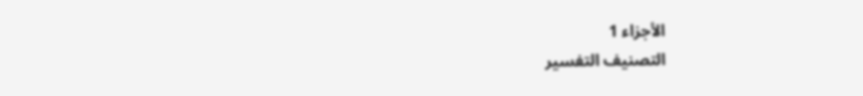الأجزاء 1
التصنيف التفسير